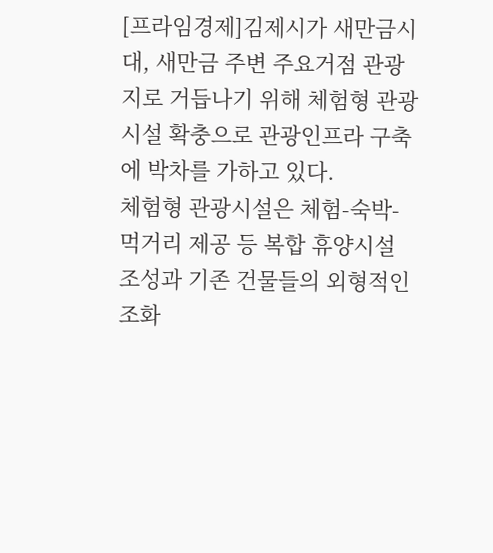[프라임경제]김제시가 새만금시대, 새만금 주변 주요거점 관광지로 거듭나기 위해 체험형 관광시설 확충으로 관광인프라 구축에 박차를 가하고 있다.
체험형 관광시설은 체험-숙박-먹거리 제공 등 복합 휴양시설 조성과 기존 건물들의 외형적인 조화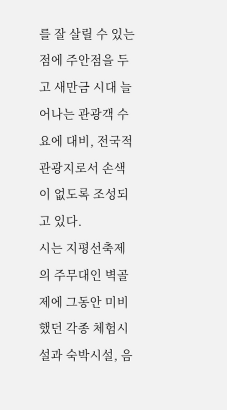를 잘 살릴 수 있는 점에 주안점을 두고 새만금 시대 늘어나는 관광객 수요에 대비, 전국적 관광지로서 손색이 없도록 조성되고 있다.
시는 지평선축제의 주무대인 벽골제에 그동안 미비했던 각종 체험시설과 숙박시설, 음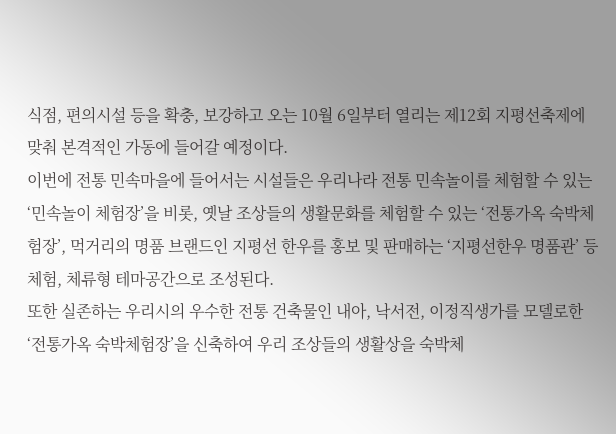식점, 편의시설 등을 확충, 보강하고 오는 10월 6일부터 열리는 제12회 지평선축제에 맞춰 본격적인 가동에 들어갈 예정이다.
이번에 전통 민속마을에 들어서는 시설들은 우리나라 전통 민속놀이를 체험할 수 있는 ‘민속놀이 체험장’을 비롯, 옛날 조상들의 생활문화를 체험할 수 있는 ‘전통가옥 숙박체험장’, 먹거리의 명품 브랜드인 지평선 한우를 홍보 및 판매하는 ‘지평선한우 명품관’ 등 체험, 체류형 테마공간으로 조성된다.
또한 실존하는 우리시의 우수한 전통 건축물인 내아, 낙서전, 이정직생가를 모델로한 ‘전통가옥 숙박체험장’을 신축하여 우리 조상들의 생활상을 숙박체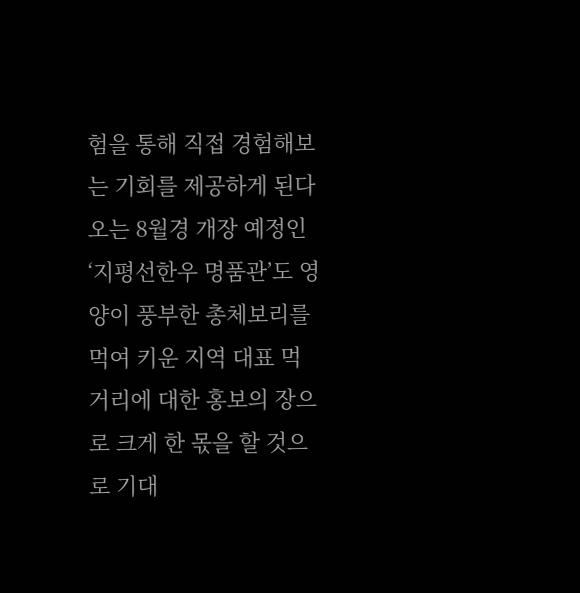험을 통해 직접 경험해보는 기회를 제공하게 된다
오는 8월경 개장 예정인 ‘지평선한우 명품관’도 영양이 풍부한 총체보리를 먹여 키운 지역 대표 먹거리에 대한 홍보의 장으로 크게 한 몫을 할 것으로 기대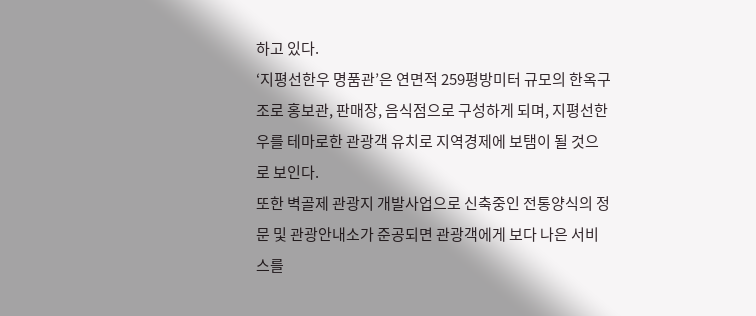하고 있다.
‘지평선한우 명품관’은 연면적 259평방미터 규모의 한옥구조로 홍보관, 판매장, 음식점으로 구성하게 되며, 지평선한우를 테마로한 관광객 유치로 지역경제에 보탬이 될 것으로 보인다.
또한 벽골제 관광지 개발사업으로 신축중인 전통양식의 정문 및 관광안내소가 준공되면 관광객에게 보다 나은 서비스를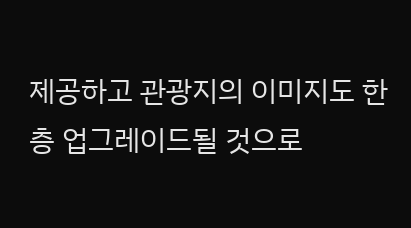제공하고 관광지의 이미지도 한층 업그레이드될 것으로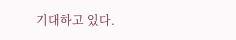기대하고 있다.